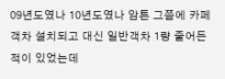09년도였나 10년도였나 암튼 그쯤에 카페객차 설치되고 대신 일반객차 1량 줄어든적이 있었는데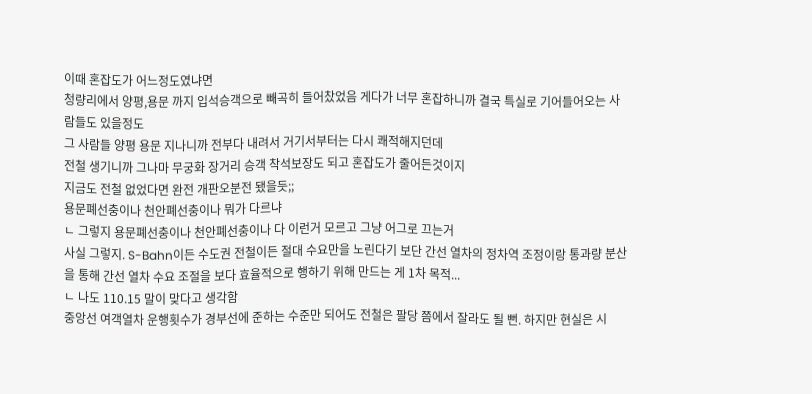이때 혼잡도가 어느정도였냐면
청량리에서 양평,용문 까지 입석승객으로 빼곡히 들어찼었음 게다가 너무 혼잡하니까 결국 특실로 기어들어오는 사람들도 있을정도
그 사람들 양평 용문 지나니까 전부다 내려서 거기서부터는 다시 쾌적해지던데
전철 생기니까 그나마 무궁화 장거리 승객 착석보장도 되고 혼잡도가 줄어든것이지
지금도 전철 없었다면 완전 개판오분전 됐을듯;;
용문폐선충이나 천안폐선충이나 뭐가 다르냐
ㄴ 그렇지 용문폐선충이나 천안폐선충이나 다 이런거 모르고 그냥 어그로 끄는거
사실 그렇지. S-Bahn이든 수도권 전철이든 절대 수요만을 노린다기 보단 간선 열차의 정차역 조정이랑 통과량 분산을 통해 간선 열차 수요 조절을 보다 효율적으로 행하기 위해 만드는 게 1차 목적...
ㄴ 나도 110.15 말이 맞다고 생각함
중앙선 여객열차 운행횟수가 경부선에 준하는 수준만 되어도 전철은 팔당 쯤에서 잘라도 될 뻔. 하지만 현실은 시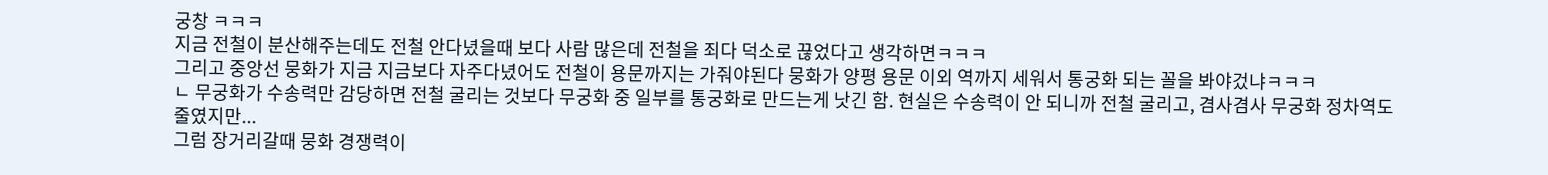궁창 ㅋㅋㅋ
지금 전철이 분산해주는데도 전철 안다녔을때 보다 사람 많은데 전철을 죄다 덕소로 끊었다고 생각하면ㅋㅋㅋ
그리고 중앙선 뭉화가 지금 지금보다 자주다녔어도 전철이 용문까지는 가줘야된다 뭉화가 양평 용문 이외 역까지 세워서 통궁화 되는 꼴을 봐야겄냐ㅋㅋㅋ
ㄴ 무궁화가 수송력만 감당하면 전철 굴리는 것보다 무궁화 중 일부를 통궁화로 만드는게 낫긴 함. 현실은 수송력이 안 되니까 전철 굴리고, 겸사겸사 무궁화 정차역도 줄였지만...
그럼 장거리갈때 뭉화 경쟁력이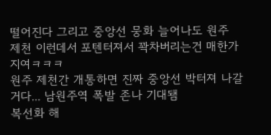떨어진다 그리고 중앙선 뭉화 늘어나도 원주 제천 이런데서 포텐터져서 꽉차버리는건 매한가지여ㅋㅋㅋ
원주 제천간 개통하면 진짜 중앙선 박터져 나갈거다... 남원주역 폭발 존나 기대됌
복선화 해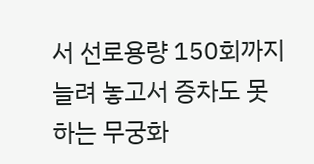서 선로용량 150회까지 늘려 놓고서 증차도 못 하는 무궁화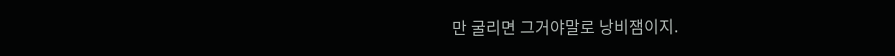만 굴리면 그거야말로 낭비잼이지.